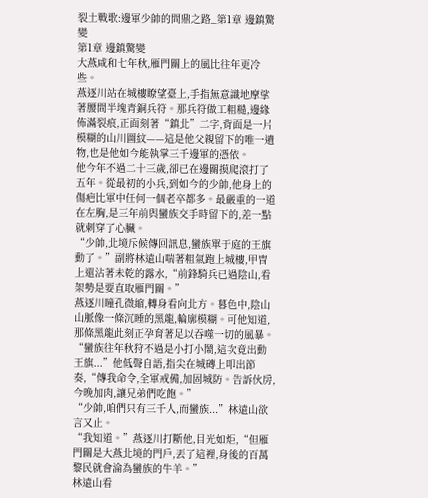裂土戰歌:邊軍少帥的問鼎之路_第1章 邊鎮驚變
第1章 邊鎮驚變
大燕咸和七年秋,雁門關上的風比往年更冷些。
燕逐川站在城樓瞭望臺上,手指無意識地摩挲著腰間半塊青銅兵符。那兵符做工粗糙,邊緣佈滿裂痕,正面刻著“鎮北”二字,背面是一片模糊的山川圖紋——這是他父親留下的唯一遺物,也是他如今能執掌三千邊軍的憑依。
他今年不過二十三歲,卻已在邊關摸爬滾打了五年。從最初的小兵,到如今的少帥,他身上的傷疤比軍中任何一個老卒都多。最嚴重的一道在左胸,是三年前與蠻族交手時留下的,差一點就刺穿了心臟。
“少帥,北境斥候傳回訊息,蠻族單于庭的王旗動了。”副將林遠山喘著粗氣跑上城樓,甲冑上還沾著未乾的露水,“前鋒騎兵已過陰山,看架勢是要直取雁門關。”
燕逐川瞳孔微縮,轉身看向北方。暮色中,陰山山脈像一條沉睡的黑龍,輪廓模糊。可他知道,那條黑龍此刻正孕育著足以吞噬一切的風暴。
“蠻族往年秋狩不過是小打小鬧,這次竟出動王旗...”他低聲自語,指尖在城磚上叩出節奏,“傳我命令,全軍戒備,加固城防。告訴伙房,今晚加肉,讓兄弟們吃飽。”
“少帥,咱們只有三千人,而蠻族...”林遠山欲言又止。
“我知道。”燕逐川打斷他,目光如炬,“但雁門關是大燕北境的門戶,丟了這裡,身後的百萬黎民就會淪為蠻族的牛羊。”
林遠山看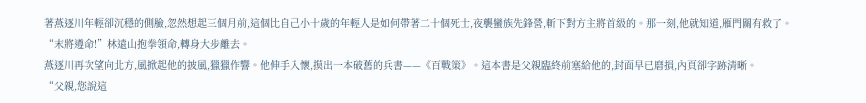著燕逐川年輕卻沉穩的側臉,忽然想起三個月前,這個比自己小十歲的年輕人是如何帶著二十個死士,夜襲蠻族先鋒營,斬下對方主將首級的。那一刻,他就知道,雁門關有救了。
“末將遵命!”林遠山抱拳領命,轉身大步離去。
燕逐川再次望向北方,風掀起他的披風,獵獵作響。他伸手入懷,摸出一本破舊的兵書——《百戰策》。這本書是父親臨終前塞給他的,封面早已磨損,內頁卻字跡清晰。
“父親,您說這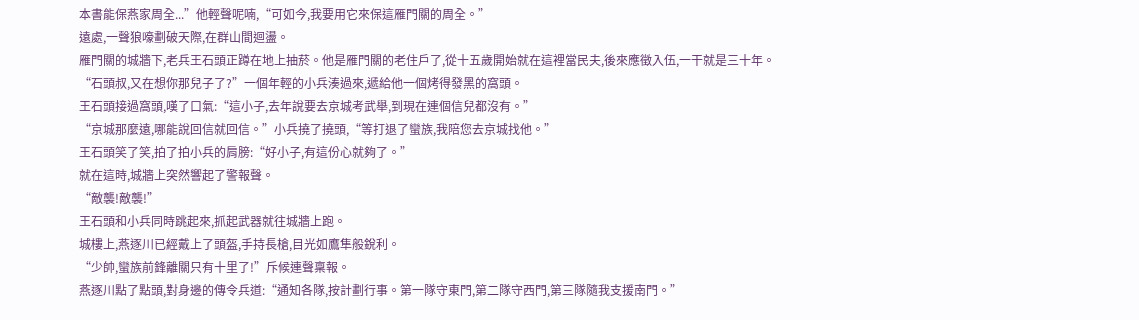本書能保燕家周全...”他輕聲呢喃,“可如今,我要用它來保這雁門關的周全。”
遠處,一聲狼嚎劃破天際,在群山間迴盪。
雁門關的城牆下,老兵王石頭正蹲在地上抽菸。他是雁門關的老住戶了,從十五歲開始就在這裡當民夫,後來應徵入伍,一干就是三十年。
“石頭叔,又在想你那兒子了?”一個年輕的小兵湊過來,遞給他一個烤得發黑的窩頭。
王石頭接過窩頭,嘆了口氣:“這小子,去年說要去京城考武舉,到現在連個信兒都沒有。”
“京城那麼遠,哪能說回信就回信。”小兵撓了撓頭,“等打退了蠻族,我陪您去京城找他。”
王石頭笑了笑,拍了拍小兵的肩膀:“好小子,有這份心就夠了。”
就在這時,城牆上突然響起了警報聲。
“敵襲!敵襲!”
王石頭和小兵同時跳起來,抓起武器就往城牆上跑。
城樓上,燕逐川已經戴上了頭盔,手持長槍,目光如鷹隼般銳利。
“少帥,蠻族前鋒離關只有十里了!”斥候連聲稟報。
燕逐川點了點頭,對身邊的傳令兵道:“通知各隊,按計劃行事。第一隊守東門,第二隊守西門,第三隊隨我支援南門。”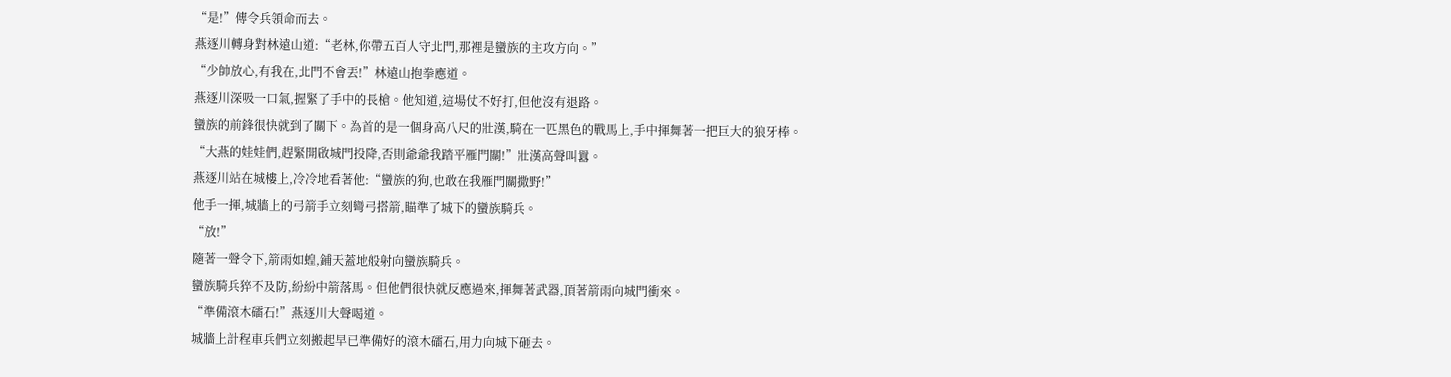“是!”傳令兵領命而去。
燕逐川轉身對林遠山道:“老林,你帶五百人守北門,那裡是蠻族的主攻方向。”
“少帥放心,有我在,北門不會丟!”林遠山抱拳應道。
燕逐川深吸一口氣,握緊了手中的長槍。他知道,這場仗不好打,但他沒有退路。
蠻族的前鋒很快就到了關下。為首的是一個身高八尺的壯漢,騎在一匹黑色的戰馬上,手中揮舞著一把巨大的狼牙棒。
“大燕的娃娃們,趕緊開啟城門投降,否則爺爺我踏平雁門關!”壯漢高聲叫囂。
燕逐川站在城樓上,冷冷地看著他:“蠻族的狗,也敢在我雁門關撒野!”
他手一揮,城牆上的弓箭手立刻彎弓搭箭,瞄準了城下的蠻族騎兵。
“放!”
隨著一聲令下,箭雨如蝗,鋪天蓋地般射向蠻族騎兵。
蠻族騎兵猝不及防,紛紛中箭落馬。但他們很快就反應過來,揮舞著武器,頂著箭雨向城門衝來。
“準備滾木礌石!”燕逐川大聲喝道。
城牆上計程車兵們立刻搬起早已準備好的滾木礌石,用力向城下砸去。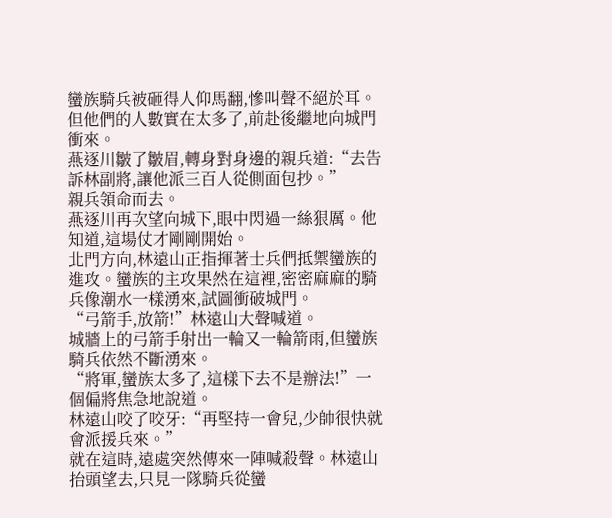蠻族騎兵被砸得人仰馬翻,慘叫聲不絕於耳。但他們的人數實在太多了,前赴後繼地向城門衝來。
燕逐川皺了皺眉,轉身對身邊的親兵道:“去告訴林副將,讓他派三百人從側面包抄。”
親兵領命而去。
燕逐川再次望向城下,眼中閃過一絲狠厲。他知道,這場仗才剛剛開始。
北門方向,林遠山正指揮著士兵們抵禦蠻族的進攻。蠻族的主攻果然在這裡,密密麻麻的騎兵像潮水一樣湧來,試圖衝破城門。
“弓箭手,放箭!”林遠山大聲喊道。
城牆上的弓箭手射出一輪又一輪箭雨,但蠻族騎兵依然不斷湧來。
“將軍,蠻族太多了,這樣下去不是辦法!”一個偏將焦急地說道。
林遠山咬了咬牙:“再堅持一會兒,少帥很快就會派援兵來。”
就在這時,遠處突然傳來一陣喊殺聲。林遠山抬頭望去,只見一隊騎兵從蠻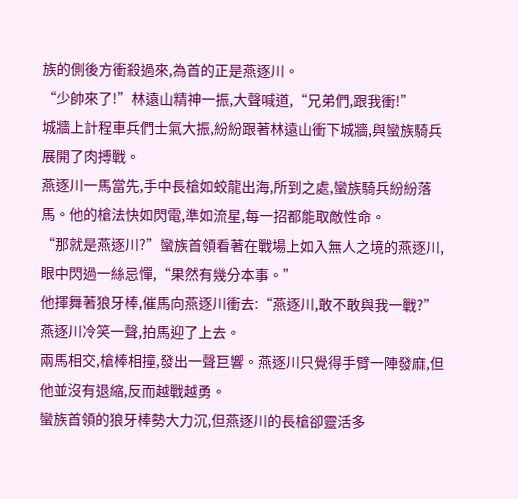族的側後方衝殺過來,為首的正是燕逐川。
“少帥來了!”林遠山精神一振,大聲喊道,“兄弟們,跟我衝!”
城牆上計程車兵們士氣大振,紛紛跟著林遠山衝下城牆,與蠻族騎兵展開了肉搏戰。
燕逐川一馬當先,手中長槍如蛟龍出海,所到之處,蠻族騎兵紛紛落馬。他的槍法快如閃電,準如流星,每一招都能取敵性命。
“那就是燕逐川?”蠻族首領看著在戰場上如入無人之境的燕逐川,眼中閃過一絲忌憚,“果然有幾分本事。”
他揮舞著狼牙棒,催馬向燕逐川衝去:“燕逐川,敢不敢與我一戰?”
燕逐川冷笑一聲,拍馬迎了上去。
兩馬相交,槍棒相撞,發出一聲巨響。燕逐川只覺得手臂一陣發麻,但他並沒有退縮,反而越戰越勇。
蠻族首領的狼牙棒勢大力沉,但燕逐川的長槍卻靈活多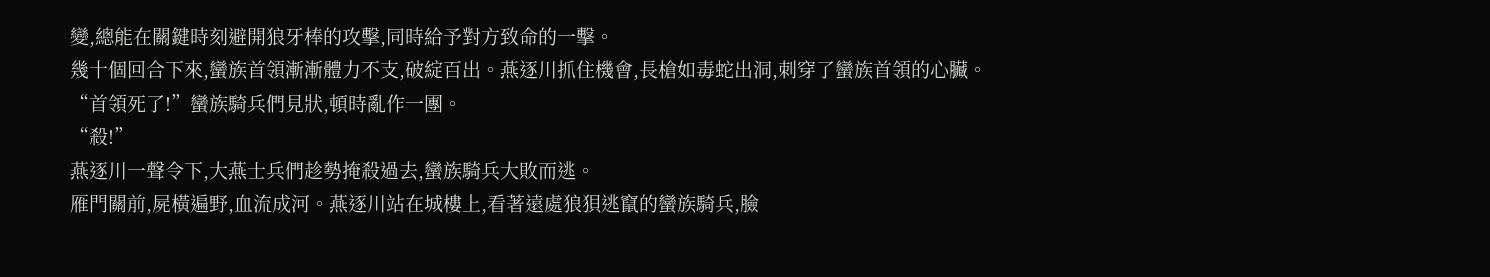變,總能在關鍵時刻避開狼牙棒的攻擊,同時給予對方致命的一擊。
幾十個回合下來,蠻族首領漸漸體力不支,破綻百出。燕逐川抓住機會,長槍如毒蛇出洞,刺穿了蠻族首領的心臟。
“首領死了!”蠻族騎兵們見狀,頓時亂作一團。
“殺!”
燕逐川一聲令下,大燕士兵們趁勢掩殺過去,蠻族騎兵大敗而逃。
雁門關前,屍橫遍野,血流成河。燕逐川站在城樓上,看著遠處狼狽逃竄的蠻族騎兵,臉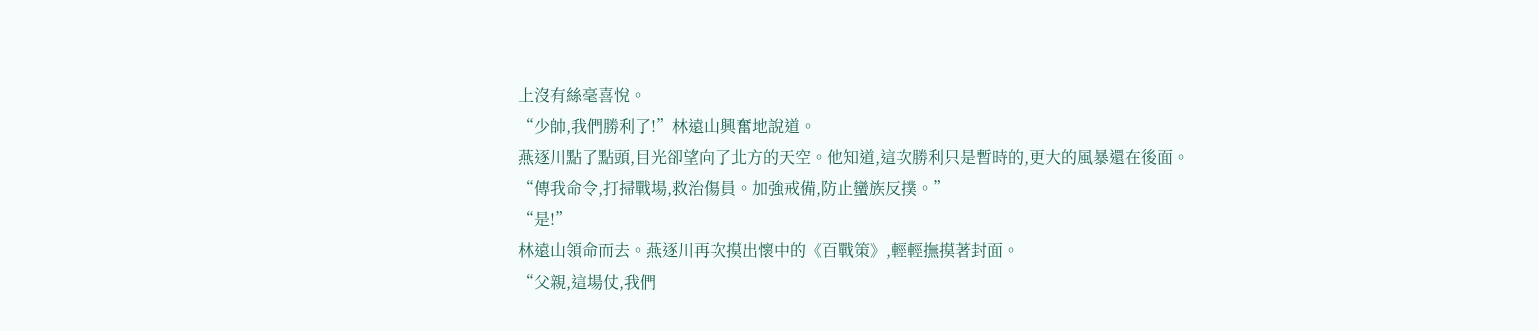上沒有絲毫喜悅。
“少帥,我們勝利了!”林遠山興奮地說道。
燕逐川點了點頭,目光卻望向了北方的天空。他知道,這次勝利只是暫時的,更大的風暴還在後面。
“傳我命令,打掃戰場,救治傷員。加強戒備,防止蠻族反撲。”
“是!”
林遠山領命而去。燕逐川再次摸出懷中的《百戰策》,輕輕撫摸著封面。
“父親,這場仗,我們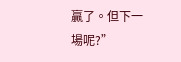贏了。但下一場呢?”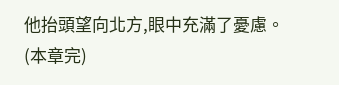他抬頭望向北方,眼中充滿了憂慮。
(本章完)